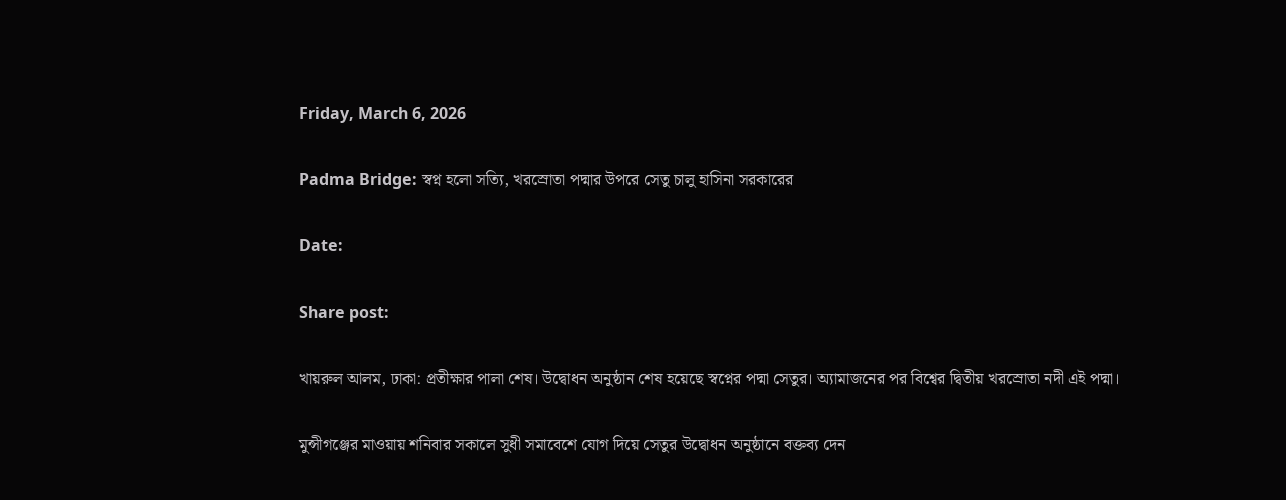Friday, March 6, 2026

Padma Bridge: স্বপ্ন হলো সত্যি, খরস্রোতা পদ্মার উপরে সেতু চালু হাসিনা সরকারের

Date:

Share post:

খায়রুল আলম, ঢাকা: প্রতীক্ষার পালা শেষ। উদ্বোধন অনুষ্ঠান শেষ হয়েছে স্বপ্নের পদ্মা সেতুর। অ্যামাজনের পর বিশ্বের দ্বিতীয় খরস্রোতা নদী এই পদ্মা।

মুন্সীগঞ্জের মাওয়ায় শনিবার সকালে সুধী সমাবেশে যোগ দিয়ে সেতুর উদ্বোধন অনুষ্ঠানে বক্তব্য দেন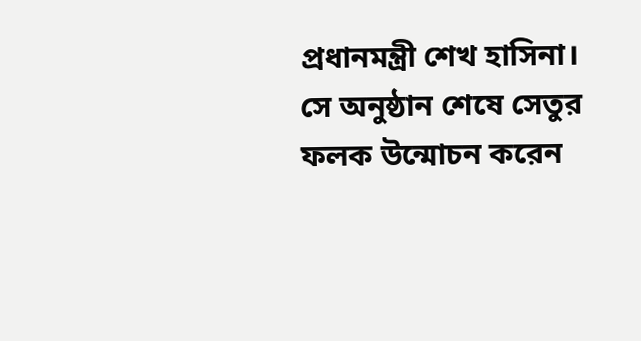প্রধানমন্ত্রী শেখ হাসিনা। সে অনুষ্ঠান শেষে সেতুর ফলক উন্মোচন করেন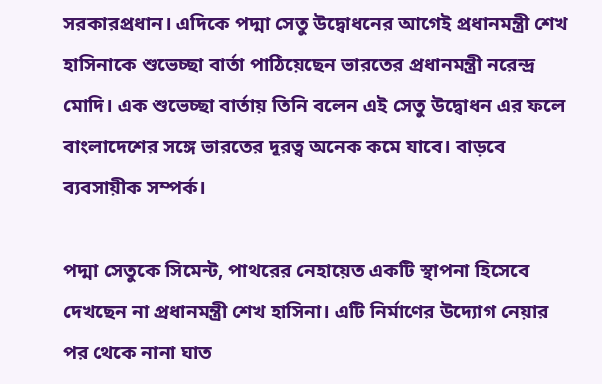সরকারপ্রধান। এদিকে পদ্মা সেতু উদ্বোধনের আগেই প্রধানমন্ত্রী শেখ হাসিনাকে শুভেচ্ছা বার্তা পাঠিয়েছেন ভারতের প্রধানমন্ত্রী নরেন্দ্র মোদি। এক শুভেচ্ছা বার্তায় তিনি বলেন এই সেতু উদ্বোধন এর ফলে বাংলাদেশের সঙ্গে ভারতের দূরত্ব অনেক কমে যাবে। বাড়বে ব্যবসায়ীক সম্পর্ক।

পদ্মা সেতুকে সিমেন্ট, পাথরের নেহায়েত একটি স্থাপনা হিসেবে দেখছেন না প্রধানমন্ত্রী শেখ হাসিনা। এটি নির্মাণের উদ্যোগ নেয়ার পর থেকে নানা ঘাত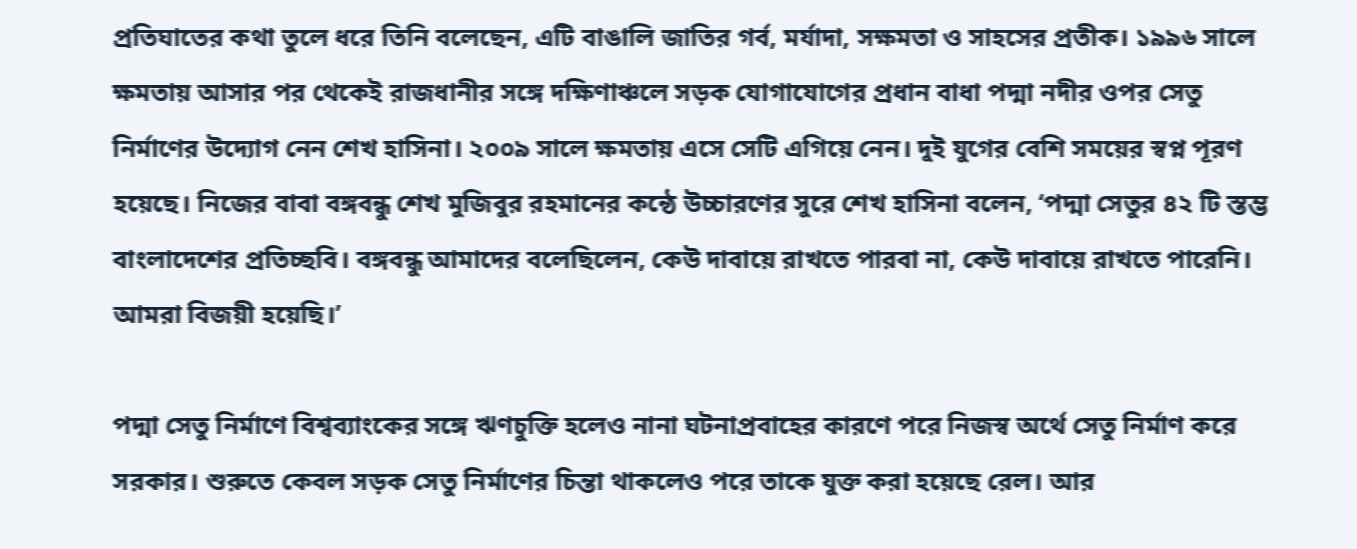প্রতিঘাতের কথা তুলে ধরে তিনি বলেছেন, এটি বাঙালি জাতির গর্ব, মর্যাদা, সক্ষমতা ও সাহসের প্রতীক। ১৯৯৬ সালে ক্ষমতায় আসার পর থেকেই রাজধানীর সঙ্গে দক্ষিণাঞ্চলে সড়ক যোগাযোগের প্রধান বাধা পদ্মা নদীর ওপর সেতু নির্মাণের উদ্যোগ নেন শেখ হাসিনা। ২০০৯ সালে ক্ষমতায় এসে সেটি এগিয়ে নেন। দুই যুগের বেশি সময়ের স্বপ্ন পূরণ হয়েছে। নিজের বাবা বঙ্গবন্ধু শেখ মুজিবুর রহমানের কন্ঠে উচ্চারণের সুরে শেখ হাসিনা বলেন, ‘পদ্মা সেতুর ৪২ টি স্তম্ভ বাংলাদেশের প্রতিচ্ছবি। বঙ্গবন্ধু আমাদের বলেছিলেন, কেউ দাবায়ে রাখতে পারবা না, কেউ দাবায়ে রাখতে পারেনি। আমরা বিজয়ী হয়েছি।’

পদ্মা সেতু নির্মাণে বিশ্বব্যাংকের সঙ্গে ঋণচুক্তি হলেও নানা ঘটনাপ্রবাহের কারণে পরে নিজস্ব অর্থে সেতু নির্মাণ করে সরকার। শুরুতে কেবল সড়ক সেতু নির্মাণের চিন্তা থাকলেও পরে তাকে যুক্ত করা হয়েছে রেল। আর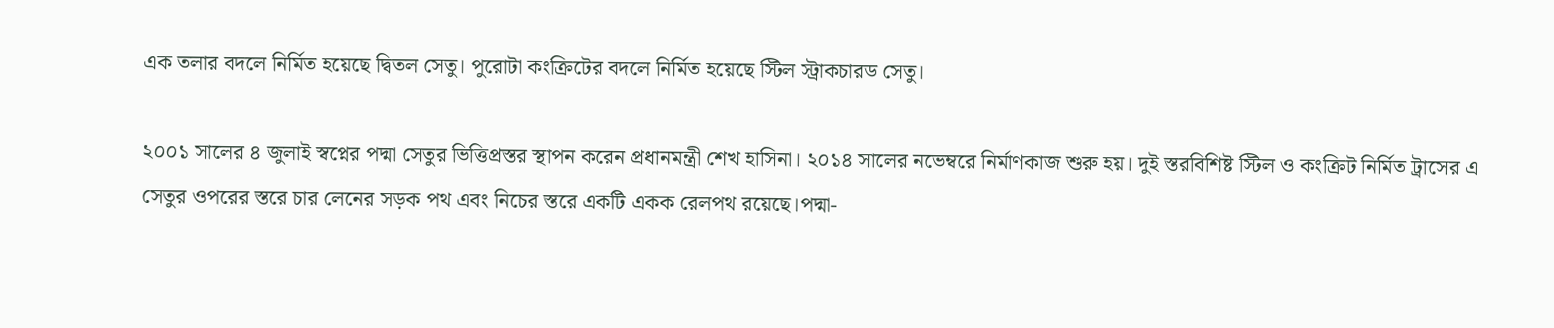এক তলার বদলে নির্মিত হয়েছে দ্বিতল সেতু। পুরোটা কংক্রিটের বদলে নির্মিত হয়েছে স্টিল স্ট্রাকচারড সেতু।

২০০১ সালের ৪ জুলাই স্বপ্নের পদ্মা সেতুর ভিত্তিপ্রস্তর স্থাপন করেন প্রধানমন্ত্রী শেখ হাসিনা। ২০১৪ সালের নভেম্বরে নির্মাণকাজ শুরু হয়। দুই স্তরবিশিষ্ট স্টিল ও কংক্রিট নির্মিত ট্রাসের এ সেতুর ওপরের স্তরে চার লেনের সড়ক পথ এবং নিচের স্তরে একটি একক রেলপথ রয়েছে।পদ্মা-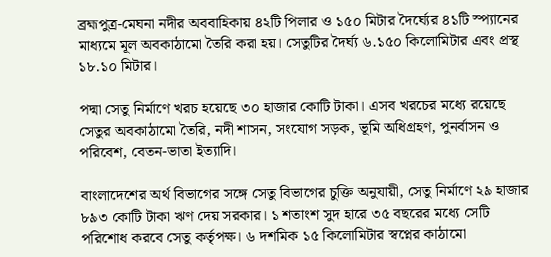ব্রহ্মপুত্র-মেঘনা নদীর অববাহিকায় ৪২টি পিলার ও ১৫০ মিটার দৈর্ঘ্যের ৪১টি স্প্যানের মাধ্যমে মূল অবকাঠামো তৈরি করা হয়। সেতুটির দৈর্ঘ্য ৬.১৫০ কিলোমিটার এবং প্রস্থ ১৮.১০ মিটার।

পদ্মা সেতু নির্মাণে খরচ হয়েছে ৩০ হাজার কোটি টাকা। এসব খরচের মধ্যে রয়েছে সেতুর অবকাঠামো তৈরি, নদী শাসন, সংযোগ সড়ক, ভূমি অধিগ্রহণ, পুনর্বাসন ও পরিবেশ, বেতন-ভাতা ইত্যাদি।

বাংলাদেশের অর্থ বিভাগের সঙ্গে সেতু বিভাগের চুক্তি অনুযায়ী, সেতু নির্মাণে ২৯ হাজার ৮৯৩ কোটি টাকা ঋণ দেয় সরকার। ১ শতাংশ সুদ হারে ৩৫ বছরের মধ্যে সেটি পরিশোধ করবে সেতু কর্তৃপক্ষ। ৬ দশমিক ১৫ কিলোমিটার স্বপ্নের কাঠামো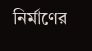নির্মাণের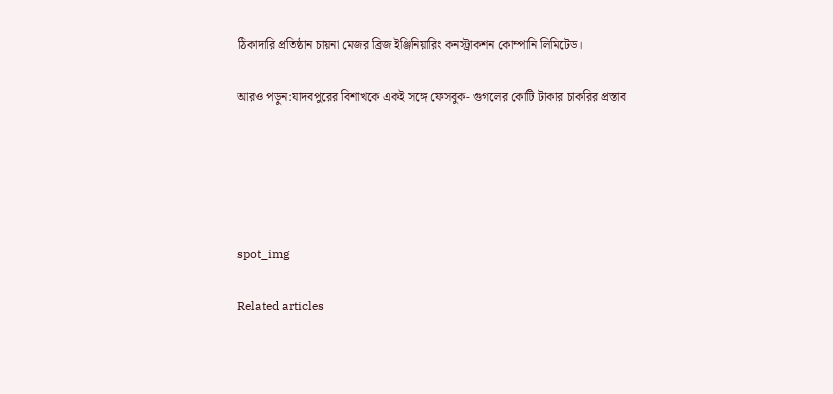ঠিকাদারি প্রতিষ্ঠান চায়না মেজর ব্রিজ ইঞ্জিনিয়ারিং কনস্ট্রাকশন কোম্পানি লিমিটেড।

আরও পড়ুন:যাদবপুরের বিশাখকে একই সঙ্গে ফেসবুক- গুগলের কোটি টাকার চাকরির প্রস্তাব





spot_img

Related articles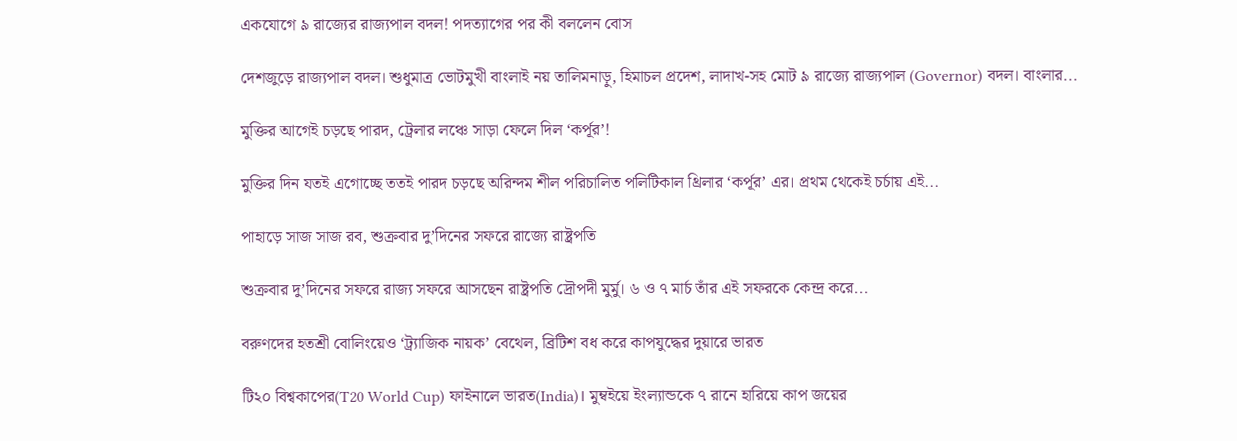একযোগে ৯ রাজ্যের রাজ্যপাল বদল! পদত্যাগের পর কী বললেন বোস

দেশজুড়ে রাজ্যপাল বদল। শুধুমাত্র ভোটমুখী বাংলাই নয় তালিমনাড়ু, হিমাচল প্রদেশ, লাদাখ-সহ মোট ৯ রাজ্যে রাজ্যপাল (Governor) বদল। বাংলার...

মুক্তির আগেই চড়ছে পারদ, ট্রেলার লঞ্চে সাড়া ফেলে দিল ‘কর্পূর’!

মুক্তির দিন যতই এগোচ্ছে ততই পারদ চড়ছে অরিন্দম শীল পরিচালিত পলিটিকাল থ্রিলার ‘কর্পূর’ এর। প্রথম থেকেই চর্চায় এই...

পাহাড়ে সাজ সাজ রব, শুক্রবার দু’দিনের সফরে রাজ্যে রাষ্ট্রপতি

শুক্রবার দু’দিনের সফরে রাজ্য সফরে আসছেন রাষ্ট্রপতি দ্রৌপদী মুর্মু। ৬ ও ৭ মার্চ তাঁর এই সফরকে কেন্দ্র করে...

বরুণদের হতশ্রী বোলিংয়েও ‘ট্র্যাজিক নায়ক’ বেথেল, ব্রিটিশ বধ করে কাপযুদ্ধের দুয়ারে ভারত

টি২০ বিশ্বকাপের(T20 World Cup) ফাইনালে ভারত(India)। মুম্বইয়ে ইংল্যান্ডকে ৭ রানে হারিয়ে কাপ জয়ের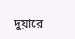দুয়ারে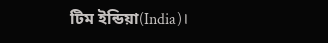টিম ইন্ডিয়া(India)।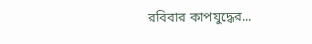রবিবার কাপযুদ্ধের...